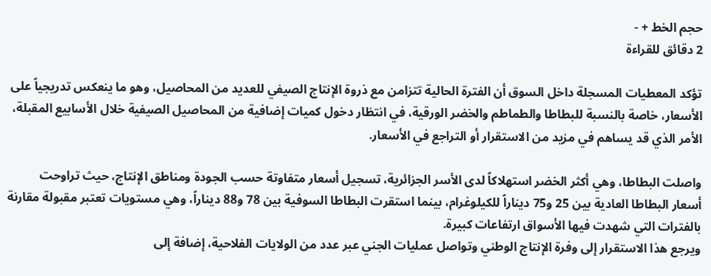حجم الخط + -
2 دقائق للقراءة

تؤكد المعطيات المسجلة داخل السوق أن الفترة الحالية تتزامن مع ذروة الإنتاج الصيفي للعديد من المحاصيل، وهو ما ينعكس تدريجياً على الأسعار، خاصة بالنسبة للبطاطا والطماطم والخضر الورقية، في انتظار دخول كميات إضافية من المحاصيل الصيفية خلال الأسابيع المقبلة، الأمر الذي قد يساهم في مزيد من الاستقرار أو التراجع في الأسعار.

واصلت البطاطا، وهي أكثر الخضر استهلاكاً لدى الأسر الجزائرية، تسجيل أسعار متفاوتة حسب الجودة ومناطق الإنتاج، حيث تراوحت أسعار البطاطا العادية بين 25 و75 ديناراً للكيلوغرام، بينما استقرت البطاطا السوفية بين 78 و88 ديناراً، وهي مستويات تعتبر مقبولة مقارنة بالفترات التي شهدت فيها الأسواق ارتفاعات كبيرة.
ويرجع هذا الاستقرار إلى وفرة الإنتاج الوطني وتواصل عمليات الجني عبر عدد من الولايات الفلاحية، إضافة إلى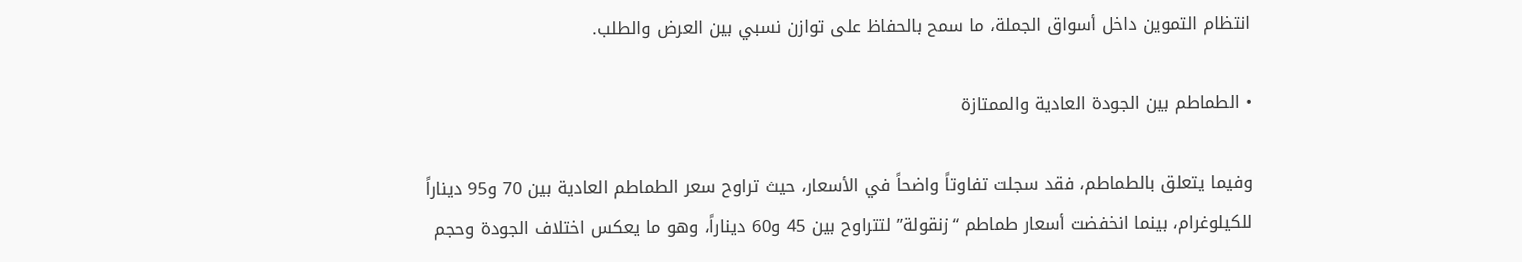انتظام التموين داخل أسواق الجملة، ما سمح بالحفاظ على توازن نسبي بين العرض والطلب.

• الطماطم بين الجودة العادية والممتازة

وفيما يتعلق بالطماطم، فقد سجلت تفاوتاً واضحاً في الأسعار، حيث تراوح سعر الطماطم العادية بين 70 و95 ديناراً للكيلوغرام، بينما انخفضت أسعار طماطم “زنقولة” لتتراوح بين 45 و60 ديناراً، وهو ما يعكس اختلاف الجودة وحجم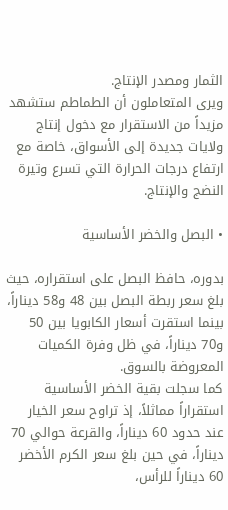الثمار ومصدر الإنتاج.
ويرى المتعاملون أن الطماطم ستشهد مزيداً من الاستقرار مع دخول إنتاج ولايات جديدة إلى الأسواق، خاصة مع ارتفاع درجات الحرارة التي تسرع وتيرة النضج والإنتاج.

• البصل والخضر الأساسية

بدوره، حافظ البصل على استقراره، حيث بلغ سعر ربطة البصل بين 48 و58 ديناراً، بينما استقرت أسعار الكابويا بين 50 و70 ديناراً، في ظل وفرة الكميات المعروضة بالسوق.
كما سجلت بقية الخضر الأساسية استقراراً مماثلاً، إذ تراوح سعر الخيار عند حدود 60 ديناراً، والقرعة حوالي 70 ديناراً، في حين بلغ سعر الكرم الأخضر 60 ديناراً للرأس،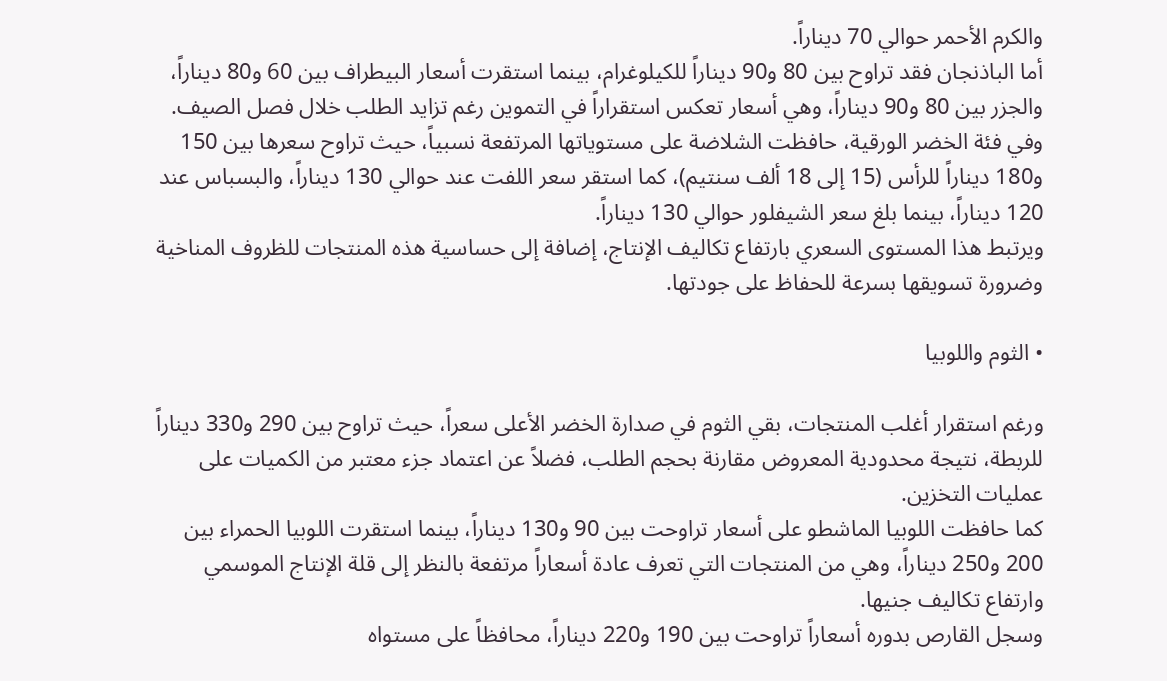والكرم الأحمر حوالي 70 ديناراً.
أما الباذنجان فقد تراوح بين 80 و90 ديناراً للكيلوغرام، بينما استقرت أسعار البيطراف بين 60 و80 ديناراً، والجزر بين 80 و90 ديناراً، وهي أسعار تعكس استقراراً في التموين رغم تزايد الطلب خلال فصل الصيف.
وفي فئة الخضر الورقية، حافظت الشلاضة على مستوياتها المرتفعة نسبياً، حيث تراوح سعرها بين 150 و180 ديناراً للرأس (15 إلى 18 ألف سنتيم)، كما استقر سعر اللفت عند حوالي 130 ديناراً، والبسباس عند 120 ديناراً، بينما بلغ سعر الشيفلور حوالي 130 ديناراً.
ويرتبط هذا المستوى السعري بارتفاع تكاليف الإنتاج، إضافة إلى حساسية هذه المنتجات للظروف المناخية وضرورة تسويقها بسرعة للحفاظ على جودتها.

• الثوم واللوبيا

ورغم استقرار أغلب المنتجات، بقي الثوم في صدارة الخضر الأعلى سعراً، حيث تراوح بين 290 و330 ديناراً للربطة، نتيجة محدودية المعروض مقارنة بحجم الطلب، فضلاً عن اعتماد جزء معتبر من الكميات على عمليات التخزين.
كما حافظت اللوبيا الماشطو على أسعار تراوحت بين 90 و130 ديناراً، بينما استقرت اللوبيا الحمراء بين 200 و250 ديناراً، وهي من المنتجات التي تعرف عادة أسعاراً مرتفعة بالنظر إلى قلة الإنتاج الموسمي وارتفاع تكاليف جنيها.
وسجل القارص بدوره أسعاراً تراوحت بين 190 و220 ديناراً، محافظاً على مستواه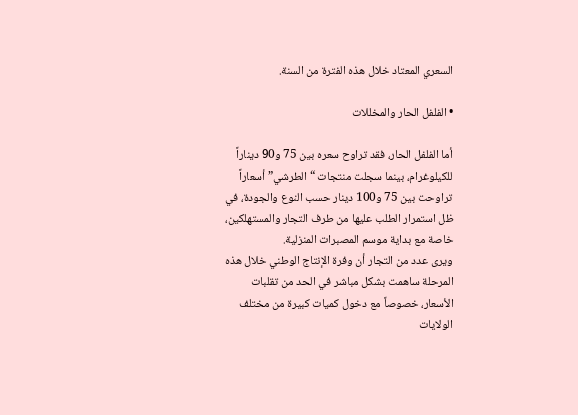السعري المعتاد خلال هذه الفترة من السنة.

• الفلفل الحار والمخللات

أما الفلفل الحار، فقد تراوح سعره بين 75 و90 ديناراً للكيلوغرام، بينما سجلت منتجات “الطرشي” أسعاراً تراوحت بين 75 و100 دينار حسب النوع والجودة، في ظل استمرار الطلب عليها من طرف التجار والمستهلكين، خاصة مع بداية موسم المصبرات المنزلية.
ويرى عدد من التجار أن وفرة الإنتاج الوطني خلال هذه المرحلة ساهمت بشكل مباشر في الحد من تقلبات الأسعار، خصوصاً مع دخول كميات كبيرة من مختلف الولايات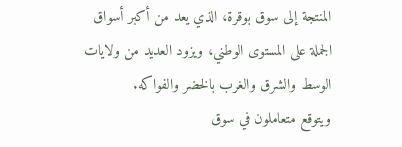المنتجة إلى سوق بوقرة، الذي يعد من أكبر أسواق الجملة على المستوى الوطني، ويزود العديد من ولايات الوسط والشرق والغرب بالخضر والفواكه.
ويتوقع متعاملون في سوق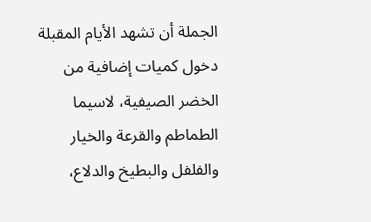الجملة أن تشهد الأيام المقبلة دخول كميات إضافية من الخضر الصيفية، لاسيما الطماطم والقرعة والخيار والفلفل والبطيخ والدلاع،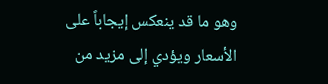وهو ما قد ينعكس إيجاباً على الأسعار ويؤدي إلى مزيد من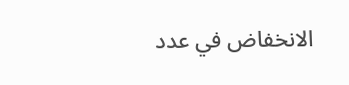الانخفاض في عدد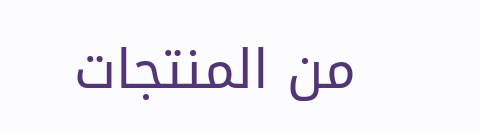من المنتجات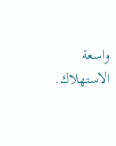واسعة الاستهلاك.